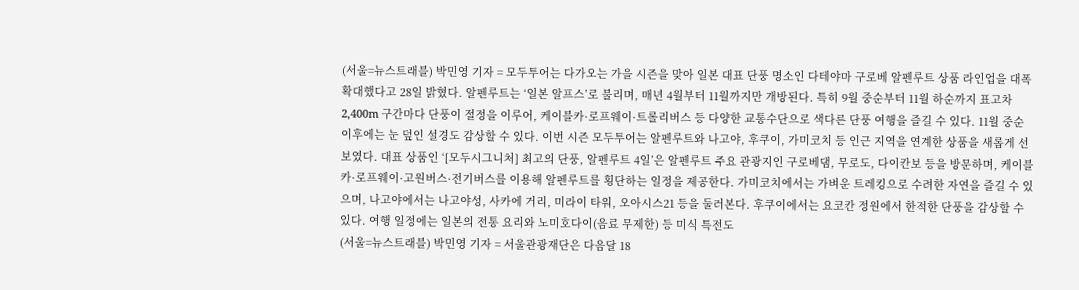(서울=뉴스트래블) 박민영 기자 = 모두투어는 다가오는 가을 시즌을 맞아 일본 대표 단풍 명소인 다테야마 구로베 알펜루트 상품 라인업을 대폭 확대했다고 28일 밝혔다. 알펜루트는 ‘일본 알프스’로 불리며, 매년 4월부터 11월까지만 개방된다. 특히 9월 중순부터 11월 하순까지 표고차 2,400m 구간마다 단풍이 절정을 이루어, 케이블카·로프웨이·트롤리버스 등 다양한 교통수단으로 색다른 단풍 여행을 즐길 수 있다. 11월 중순 이후에는 눈 덮인 설경도 감상할 수 있다. 이번 시즌 모두투어는 알펜루트와 나고야, 후쿠이, 가미코치 등 인근 지역을 연계한 상품을 새롭게 선보였다. 대표 상품인 ‘[모두시그니처] 최고의 단풍, 알펜루트 4일’은 알펜루트 주요 관광지인 구로베댐, 무로도, 다이칸보 등을 방문하며, 케이블카·로프웨이·고원버스·전기버스를 이용해 알펜루트를 횡단하는 일정을 제공한다. 가미코치에서는 가벼운 트레킹으로 수려한 자연을 즐길 수 있으며, 나고야에서는 나고야성, 사카에 거리, 미라이 타워, 오아시스21 등을 둘러본다. 후쿠이에서는 요코칸 정원에서 한적한 단풍을 감상할 수 있다. 여행 일정에는 일본의 전통 요리와 노미호다이(음료 무제한) 등 미식 특전도
(서울=뉴스트래블) 박민영 기자 = 서울관광재단은 다음달 18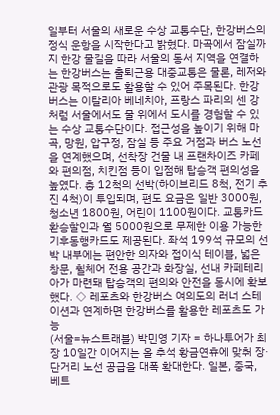일부터 서울의 새로운 수상 교통수단, 한강버스의 정식 운항을 시작한다고 밝혔다. 마곡에서 잠실까지 한강 물길을 따라 서울의 동서 지역을 연결하는 한강버스는 출퇴근용 대중교통은 물론, 레저와 관광 목적으로도 활용할 수 있어 주목된다. 한강버스는 이탈리아 베네치아, 프랑스 파리의 센 강처럼 서울에서도 물 위에서 도시를 경험할 수 있는 수상 교통수단이다. 접근성을 높이기 위해 마곡, 망원, 압구정, 잠실 등 주요 거점과 버스 노선을 연계했으며, 선착장 건물 내 프랜차이즈 카페와 편의점, 치킨점 등이 입점해 탑승객 편의성을 높였다. 총 12척의 선박(하이브리드 8척, 전기 추진 4척)이 투입되며, 편도 요금은 일반 3000원, 청소년 1800원, 어린이 1100원이다. 교통카드 환승할인과 월 5000원으로 무제한 이용 가능한 기후동행카드도 제공된다. 좌석 199석 규모의 선박 내부에는 편안한 의자와 접이식 테이블, 넓은 창문, 휠체어 전용 공간과 화장실, 선내 카페테리아가 마련돼 탑승객의 편의와 안전을 동시에 확보했다. ◇ 레포츠와 한강버스 여의도의 러너 스테이션과 연계하면 한강버스를 활용한 레포츠도 가능
(서울=뉴스트래블) 박민영 기자 = 하나투어가 최장 10일간 이어지는 올 추석 황금연휴에 맞춰 장·단거리 노선 공급을 대폭 확대한다. 일본, 중국, 베트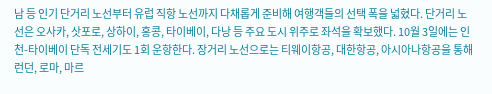남 등 인기 단거리 노선부터 유럽 직항 노선까지 다채롭게 준비해 여행객들의 선택 폭을 넓혔다. 단거리 노선은 오사카, 삿포로, 상하이, 홍콩, 타이베이, 다낭 등 주요 도시 위주로 좌석을 확보했다. 10월 3일에는 인천-타이베이 단독 전세기도 1회 운항한다. 장거리 노선으로는 티웨이항공, 대한항공, 아시아나항공을 통해 런던, 로마, 마르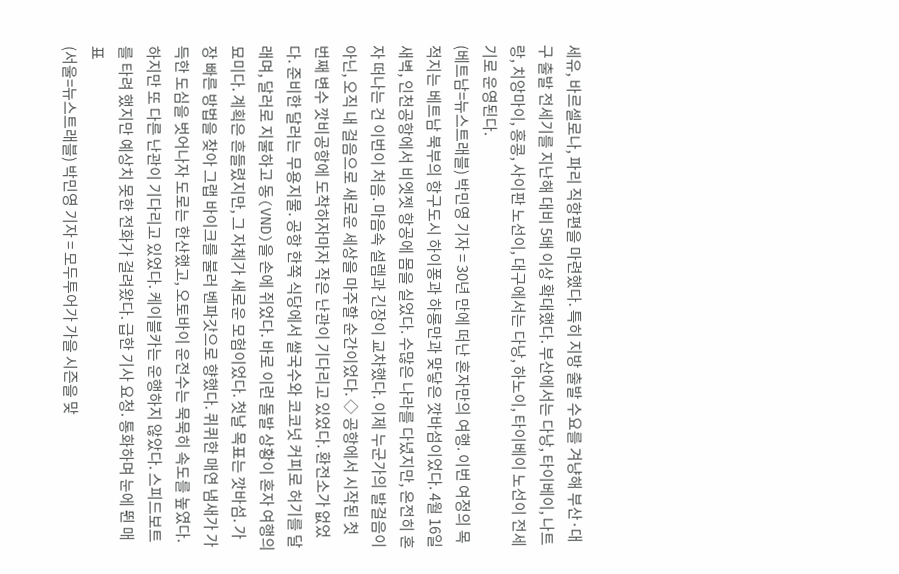세유, 바르셀로나, 파리 직항편을 마련했다. 특히 지방 출발 수요를 겨냥해 부산·대구 출발 전세기를 지난해 대비 5배 이상 확대했다. 부산에서는 다낭, 타이베이, 나트랑, 치앙마이, 홍콩, 사이판 노선이, 대구에서는 다낭, 하노이, 타이베이 노선이 전세기로 운영된다.
(베트남=뉴스트래블) 박민영 기자 = 30년 만에 떠난 혼자만의 여행. 이번 여정의 목적지는 베트남 북부의 항구도시 하이퐁과 하롱만과 맞닿은 깟바섬이었다. 4월 16일 새벽, 인천공항에서 비엣젯 항공에 몸을 실었다. 수많은 나라를 다녔지만, 온전히 혼자 떠나는 건 이번이 처음. 마음속 설렘과 긴장이 교차했다. 이제 누군가의 발걸음이 아닌, 오직 내 걸음으로 새로운 세상을 마주할 순간이었다. ◇ 공항에서 시작된 첫 번째 변수 깟비공항에 도착하자마자 작은 난관이 기다리고 있었다. 환전소가 없었다. 준비한 달러는 무용지물. 공항 한쪽 식당에서 쌀국수와 코코넛 커피로 허기를 달래며, 달러로 지불하고 동(VND)을 손에 쥐었다. 바로 이런 돌발 상황이 혼자 여행의 묘미다. 계획은 흔들렸지만, 그 자체가 새로운 모험이었다. 첫날 목표는 깟바섬. 가장 빠른 방법을 찾아 그랩 바이크를 불러 벤파갓으로 향했다. 퀴퀴한 매연 냄새가 가득한 도심을 벗어나자 도로는 한산했고, 오토바이 운전수는 묵묵히 속도를 높였다. 하지만 또 다른 난관이 기다리고 있었다. 케이블카는 운행하지 않았다. 스피드보트를 타려 했지만 예상치 못한 전화가 걸려왔다. 급한 기사 요청. 통화하며 눈에 뛴 매표
(서울=뉴스트래블) 박민영 기자 = 모두투어가 가을 시즌을 맞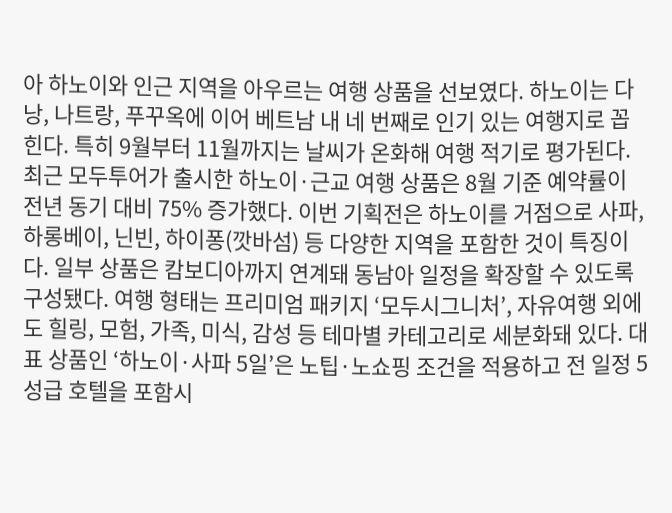아 하노이와 인근 지역을 아우르는 여행 상품을 선보였다. 하노이는 다낭, 나트랑, 푸꾸옥에 이어 베트남 내 네 번째로 인기 있는 여행지로 꼽힌다. 특히 9월부터 11월까지는 날씨가 온화해 여행 적기로 평가된다. 최근 모두투어가 출시한 하노이·근교 여행 상품은 8월 기준 예약률이 전년 동기 대비 75% 증가했다. 이번 기획전은 하노이를 거점으로 사파, 하롱베이, 닌빈, 하이퐁(깟바섬) 등 다양한 지역을 포함한 것이 특징이다. 일부 상품은 캄보디아까지 연계돼 동남아 일정을 확장할 수 있도록 구성됐다. 여행 형태는 프리미엄 패키지 ‘모두시그니처’, 자유여행 외에도 힐링, 모험, 가족, 미식, 감성 등 테마별 카테고리로 세분화돼 있다. 대표 상품인 ‘하노이·사파 5일’은 노팁·노쇼핑 조건을 적용하고 전 일정 5성급 호텔을 포함시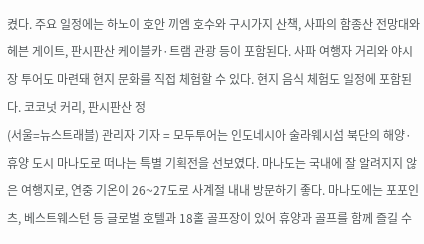켰다. 주요 일정에는 하노이 호안 끼엠 호수와 구시가지 산책, 사파의 함종산 전망대와 헤븐 게이트, 판시판산 케이블카·트램 관광 등이 포함된다. 사파 여행자 거리와 야시장 투어도 마련돼 현지 문화를 직접 체험할 수 있다. 현지 음식 체험도 일정에 포함된다. 코코넛 커리, 판시판산 정
(서울=뉴스트래블) 관리자 기자 = 모두투어는 인도네시아 술라웨시섬 북단의 해양·휴양 도시 마나도로 떠나는 특별 기획전을 선보였다. 마나도는 국내에 잘 알려지지 않은 여행지로, 연중 기온이 26~27도로 사계절 내내 방문하기 좋다. 마나도에는 포포인츠, 베스트웨스턴 등 글로벌 호텔과 18홀 골프장이 있어 휴양과 골프를 함께 즐길 수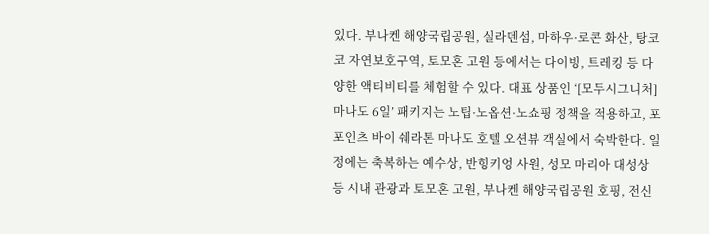있다. 부나켄 해양국립공원, 실라덴섬, 마하우·로콘 화산, 탕코코 자연보호구역, 토모혼 고원 등에서는 다이빙, 트레킹 등 다양한 액티비티를 체험할 수 있다. 대표 상품인 ‘[모두시그니처] 마나도 6일’ 패키지는 노팁·노옵션·노쇼핑 정책을 적용하고, 포포인츠 바이 쉐라톤 마나도 호텔 오션뷰 객실에서 숙박한다. 일정에는 축복하는 예수상, 반힝키엉 사원, 성모 마리아 대성상 등 시내 관광과 토모혼 고원, 부나켄 해양국립공원 호핑, 전신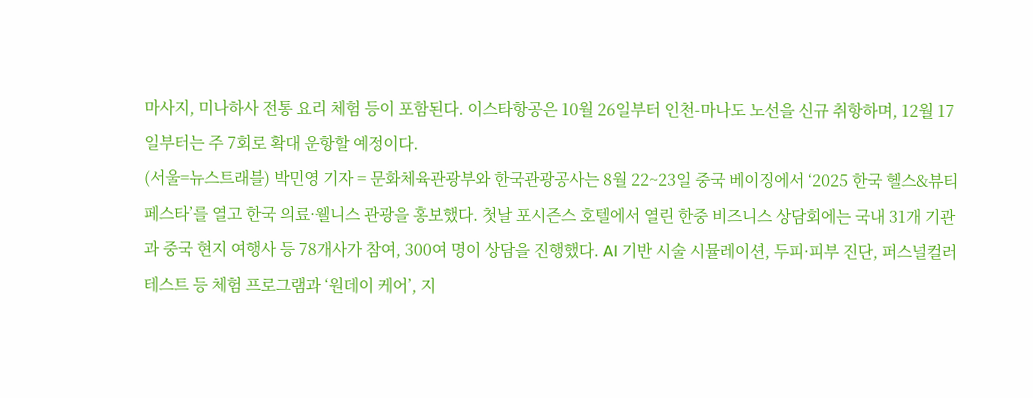마사지, 미나하사 전통 요리 체험 등이 포함된다. 이스타항공은 10월 26일부터 인천-마나도 노선을 신규 취항하며, 12월 17일부터는 주 7회로 확대 운항할 예정이다.
(서울=뉴스트래블) 박민영 기자 = 문화체육관광부와 한국관광공사는 8월 22~23일 중국 베이징에서 ‘2025 한국 헬스&뷰티 페스타’를 열고 한국 의료·웰니스 관광을 홍보했다. 첫날 포시즌스 호텔에서 열린 한중 비즈니스 상담회에는 국내 31개 기관과 중국 현지 여행사 등 78개사가 참여, 300여 명이 상담을 진행했다. AI 기반 시술 시뮬레이션, 두피·피부 진단, 퍼스널컬러 테스트 등 체험 프로그램과 ‘원데이 케어’, 지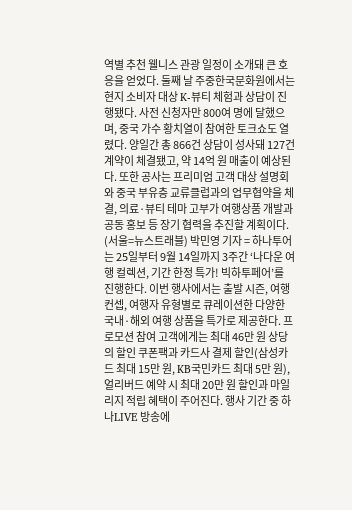역별 추천 웰니스 관광 일정이 소개돼 큰 호응을 얻었다. 둘째 날 주중한국문화원에서는 현지 소비자 대상 K-뷰티 체험과 상담이 진행됐다. 사전 신청자만 800여 명에 달했으며, 중국 가수 황치열이 참여한 토크쇼도 열렸다. 양일간 총 866건 상담이 성사돼 127건 계약이 체결됐고, 약 14억 원 매출이 예상된다. 또한 공사는 프리미엄 고객 대상 설명회와 중국 부유층 교류클럽과의 업무협약을 체결, 의료·뷰티 테마 고부가 여행상품 개발과 공동 홍보 등 장기 협력을 추진할 계획이다.
(서울=뉴스트래블) 박민영 기자 = 하나투어는 25일부터 9월 14일까지 3주간 ‘나다운 여행 컬렉션, 기간 한정 특가! 빅하투페어’를 진행한다. 이번 행사에서는 출발 시즌, 여행 컨셉, 여행자 유형별로 큐레이션한 다양한 국내·해외 여행 상품을 특가로 제공한다. 프로모션 참여 고객에게는 최대 46만 원 상당의 할인 쿠폰팩과 카드사 결제 할인(삼성카드 최대 15만 원, KB국민카드 최대 5만 원), 얼리버드 예약 시 최대 20만 원 할인과 마일리지 적립 혜택이 주어진다. 행사 기간 중 하나LIVE 방송에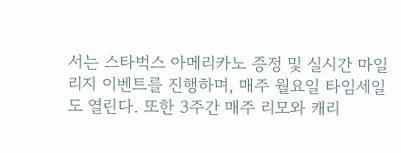서는 스타벅스 아메리카노 증정 및 실시간 마일리지 이벤트를 진행하며, 매주 월요일 타임세일도 열린다. 또한 3주간 매주 리모와 캐리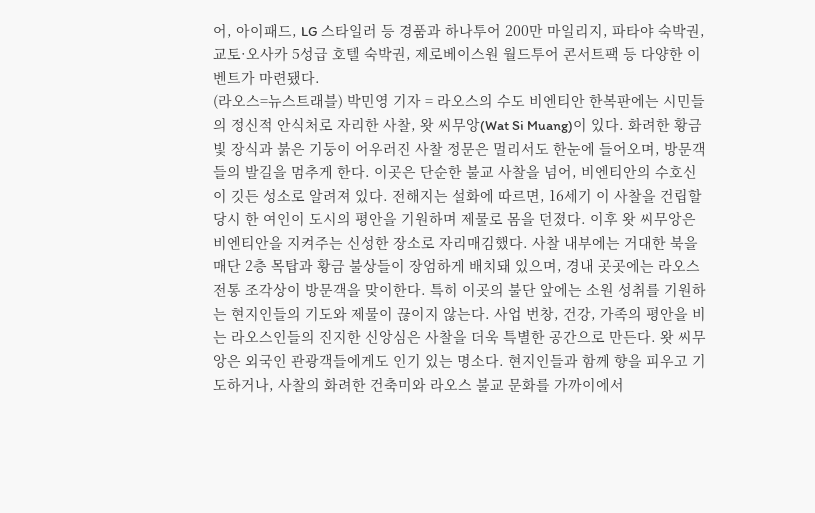어, 아이패드, LG 스타일러 등 경품과 하나투어 200만 마일리지, 파타야 숙박권, 교토·오사카 5성급 호텔 숙박권, 제로베이스원 월드투어 콘서트팩 등 다양한 이벤트가 마련됐다.
(라오스=뉴스트래블) 박민영 기자 = 라오스의 수도 비엔티안 한복판에는 시민들의 정신적 안식처로 자리한 사찰, 왓 씨무앙(Wat Si Muang)이 있다. 화려한 황금빛 장식과 붉은 기둥이 어우러진 사찰 정문은 멀리서도 한눈에 들어오며, 방문객들의 발길을 멈추게 한다. 이곳은 단순한 불교 사찰을 넘어, 비엔티안의 수호신이 깃든 성소로 알려져 있다. 전해지는 설화에 따르면, 16세기 이 사찰을 건립할 당시 한 여인이 도시의 평안을 기원하며 제물로 몸을 던졌다. 이후 왓 씨무앙은 비엔티안을 지켜주는 신성한 장소로 자리매김했다. 사찰 내부에는 거대한 북을 매단 2층 목탑과 황금 불상들이 장엄하게 배치돼 있으며, 경내 곳곳에는 라오스 전통 조각상이 방문객을 맞이한다. 특히 이곳의 불단 앞에는 소원 성취를 기원하는 현지인들의 기도와 제물이 끊이지 않는다. 사업 번창, 건강, 가족의 평안을 비는 라오스인들의 진지한 신앙심은 사찰을 더욱 특별한 공간으로 만든다. 왓 씨무앙은 외국인 관광객들에게도 인기 있는 명소다. 현지인들과 함께 향을 피우고 기도하거나, 사찰의 화려한 건축미와 라오스 불교 문화를 가까이에서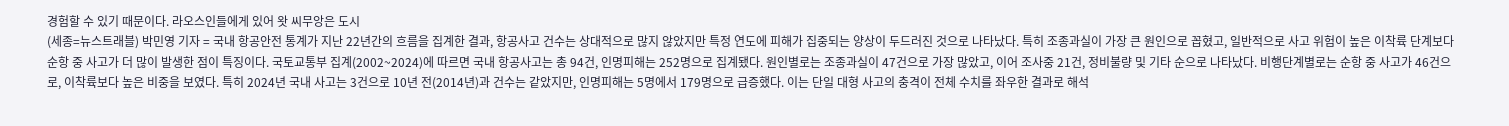경험할 수 있기 때문이다. 라오스인들에게 있어 왓 씨무앙은 도시
(세종=뉴스트래블) 박민영 기자 = 국내 항공안전 통계가 지난 22년간의 흐름을 집계한 결과, 항공사고 건수는 상대적으로 많지 않았지만 특정 연도에 피해가 집중되는 양상이 두드러진 것으로 나타났다. 특히 조종과실이 가장 큰 원인으로 꼽혔고, 일반적으로 사고 위험이 높은 이착륙 단계보다 순항 중 사고가 더 많이 발생한 점이 특징이다. 국토교통부 집계(2002~2024)에 따르면 국내 항공사고는 총 94건, 인명피해는 252명으로 집계됐다. 원인별로는 조종과실이 47건으로 가장 많았고, 이어 조사중 21건, 정비불량 및 기타 순으로 나타났다. 비행단계별로는 순항 중 사고가 46건으로, 이착륙보다 높은 비중을 보였다. 특히 2024년 국내 사고는 3건으로 10년 전(2014년)과 건수는 같았지만, 인명피해는 5명에서 179명으로 급증했다. 이는 단일 대형 사고의 충격이 전체 수치를 좌우한 결과로 해석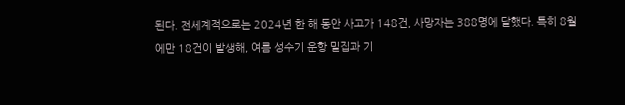된다. 전세계적으로는 2024년 한 해 동안 사고가 148건, 사망자는 388명에 달했다. 특히 8월에만 18건이 발생해, 여름 성수기 운항 밀집과 기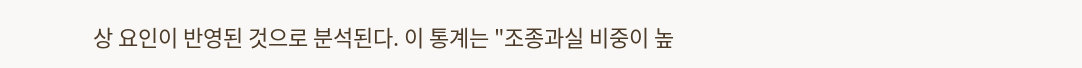상 요인이 반영된 것으로 분석된다. 이 통계는 "조종과실 비중이 높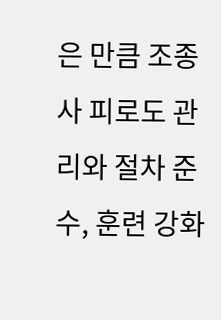은 만큼 조종사 피로도 관리와 절차 준수, 훈련 강화